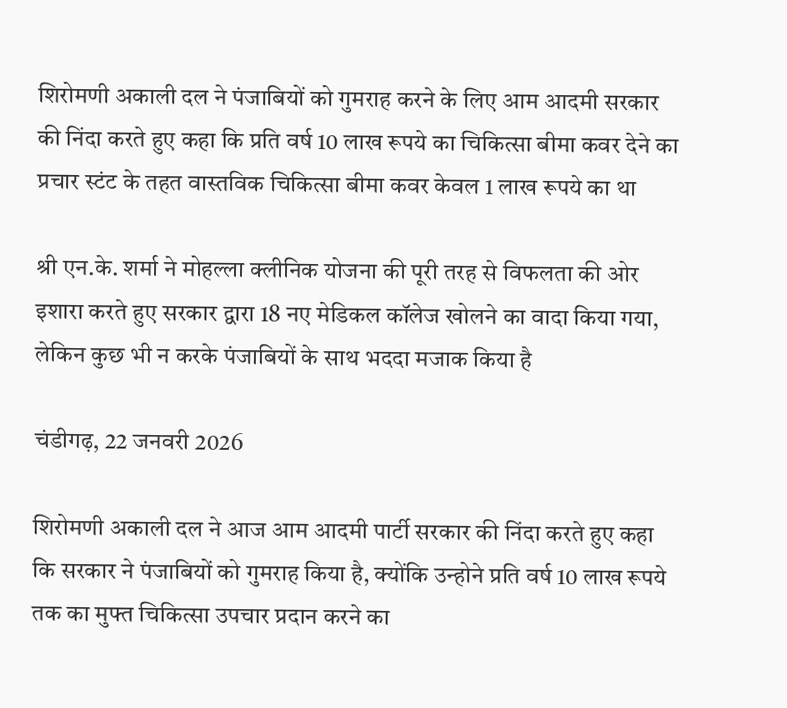शिरोमणी अकाली दल ने पंजाबियों को गुमराह करने के लिए आम आदमी सरकार की निंदा करते हुए कहा कि प्रति वर्ष 10 लाख रूपये का चिकित्सा बीमा कवर देने का प्रचार स्टंट के तहत वास्तविक चिकित्सा बीमा कवर केवल 1 लाख रूपये का था

श्री एन.के. शर्मा ने मोहल्ला क्लीनिक योजना की पूरी तरह से विफलता की ओर इशारा करते हुए सरकार द्वारा 18 नए मेडिकल कॉलेज खोलने का वादा किया गया, लेकिन कुछ भी न करके पंजाबियों के साथ भददा मजाक किया है

चंडीगढ़, 22 जनवरी 2026

शिरोमणी अकाली दल ने आज आम आदमी पार्टी सरकार की निंदा करते हुए कहा कि सरकार ने पंजाबियों को गुमराह किया है, क्योंकि उन्होने प्रति वर्ष 10 लाख रूपये तक का मुफ्त चिकित्सा उपचार प्रदान करने का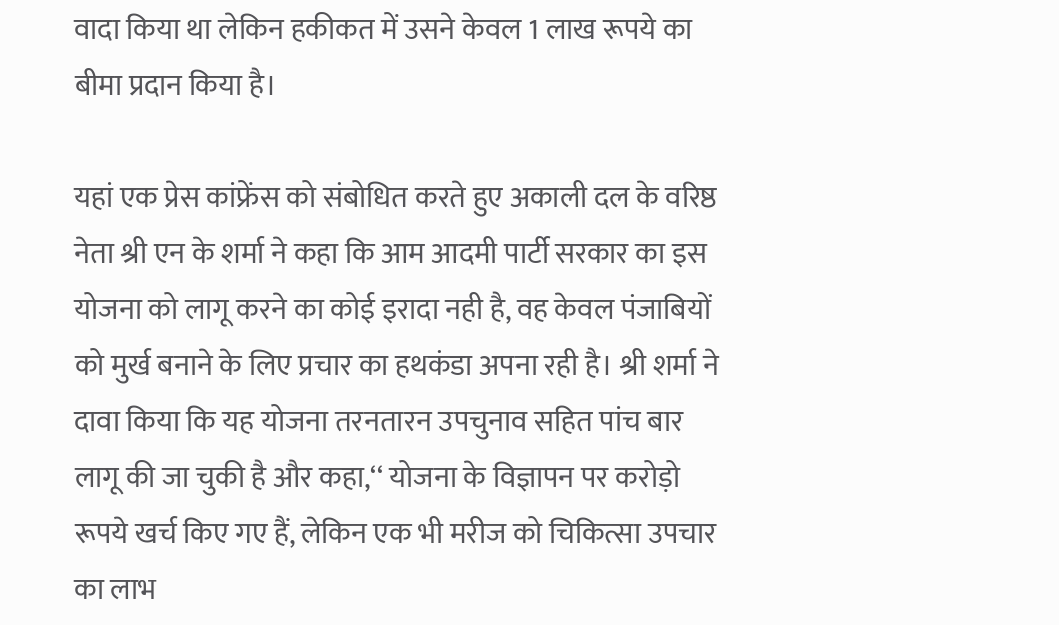वादा किया था लेकिन हकीकत में उसने केवल 1 लाख रूपये का बीमा प्रदान किया है।

यहां एक प्रेस कांफ्रेंस को संबोधित करते हुए अकाली दल के वरिष्ठ नेता श्री एन के शर्मा ने कहा कि आम आदमी पार्टी सरकार का इस योजना को लागू करने का कोई इरादा नही है, वह केवल पंजाबियों को मुर्ख बनाने के लिए प्रचार का हथकंडा अपना रही है। श्री शर्मा ने दावा किया कि यह योजना तरनतारन उपचुनाव सहित पांच बार लागू की जा चुकी है और कहा,‘‘ योजना के विज्ञापन पर करोड़ो रूपये खर्च किए गए हैं, लेकिन एक भी मरीज को चिकित्सा उपचार का लाभ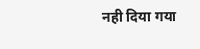नही दिया गया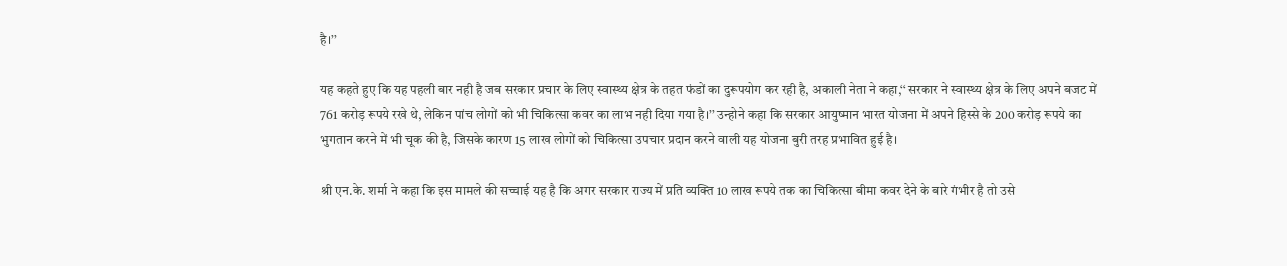है।’’

यह कहते हुए कि यह पहली बार नही है जब सरकार प्रचार के लिए स्वास्थ्य क्षेत्र के तहत फंडों का दुरूपयोग कर रही है, अकाली नेता ने कहा,‘‘ सरकार ने स्वास्थ्य क्षेत्र के लिए अपने बजट में 761 करोड़ रूपये रखे थे, लेकिन पांच लोगों को भी चिकित्सा कवर का लाभ नही दिया गया है।’’ उन्होने कहा कि सरकार आयुष्मान भारत योजना में अपने हिस्से के 200 करोड़ रूपये का भुगतान करने में भी चूक की है, जिसके कारण 15 लाख लोगों को चिकित्सा उपचार प्रदान करने वाली यह योजना बुरी तरह प्रभावित हुई है।

श्री एन.के. शर्मा ने कहा कि इस मामले की सच्चाई यह है कि अगर सरकार राज्य में प्रति व्यक्ति 10 लाख रूपये तक का चिकित्सा बीमा कवर देने के बारे गंभीर है तो उसे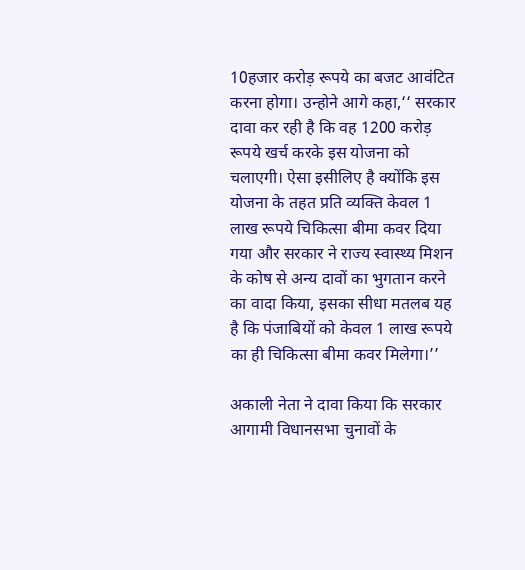10हजार करोड़ रूपये का बजट आवंटित करना होगा। उन्होने आगे कहा,‘‘ सरकार दावा कर रही है कि वह 1200 करोड़ रूपये खर्च करके इस योजना को चलाएगी। ऐसा इसीलिए है क्योंकि इस योजना के तहत प्रति व्यक्ति केवल 1 लाख रूपये चिकित्सा बीमा कवर दिया गया और सरकार ने राज्य स्वास्थ्य मिशन के कोष से अन्य दावों का भुगतान करने का वादा किया, इसका सीधा मतलब यह है कि पंजाबियों को केवल 1 लाख रूपये का ही चिकित्सा बीमा कवर मिलेगा।’’

अकाली नेता ने दावा किया कि सरकार आगामी विधानसभा चुनावों के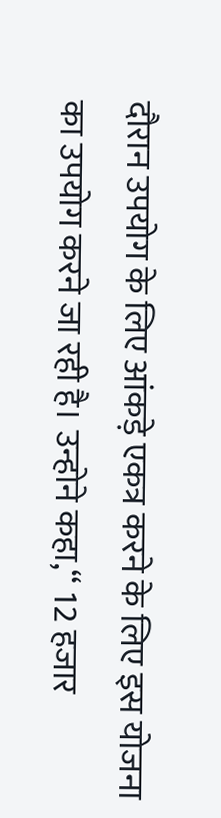दौरान उपयोग के लिए आंकड़े एकत्र करने के लिए इस योजना का उपयोग करने जा रही है। उन्होने कहा,‘‘ 12 हजार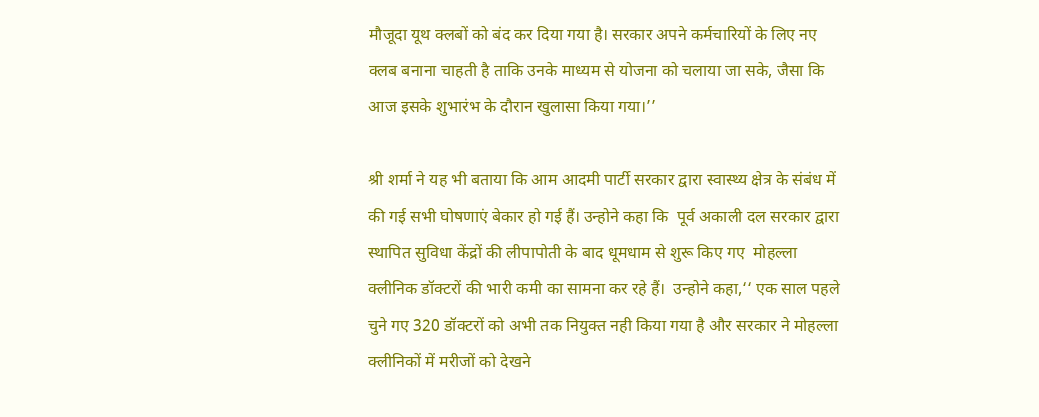मौजूदा यूथ क्लबों को बंद कर दिया गया है। सरकार अपने कर्मचारियों के लिए नए क्लब बनाना चाहती है ताकि उनके माध्यम से योजना को चलाया जा सके, जैसा कि आज इसके शुभारंभ के दौरान खुलासा किया गया।’’

श्री शर्मा ने यह भी बताया कि आम आदमी पार्टी सरकार द्वारा स्वास्थ्य क्षेत्र के संबंध में की गई सभी घोषणाएं बेकार हो गई हैं। उन्होने कहा कि  पूर्व अकाली दल सरकार द्वारा स्थापित सुविधा केंद्रों की लीपापोती के बाद धूमधाम से शुरू किए गए  मोहल्ला क्लीनिक डॉक्टरों की भारी कमी का सामना कर रहे हैं।  उन्होने कहा,‘‘ एक साल पहले चुने गए 320 डॉक्टरों को अभी तक नियुक्त नही किया गया है और सरकार ने मोहल्ला क्लीनिकों में मरीजों को देखने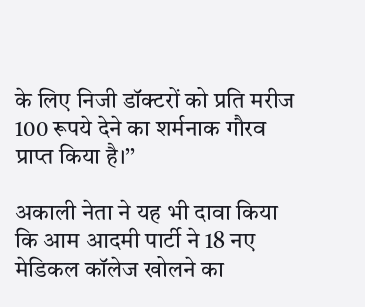के लिए निजी डॉक्टरों को प्रति मरीज 100 रूपये देने का शर्मनाक गौरव प्राप्त किया है।’’

अकाली नेता ने यह भी दावा किया कि आम आदमी पार्टी ने 18 नए मेडिकल कॉलेज खोलने का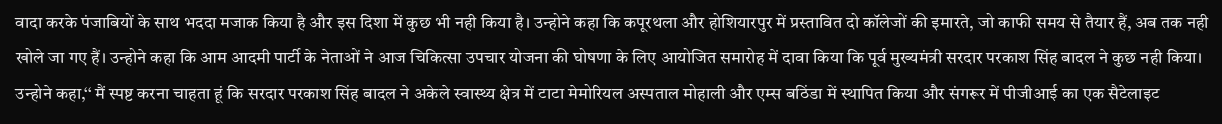वादा करके पंजाबियों के साथ भददा मजाक किया है और इस दिशा में कुछ भी नही किया है। उन्होने कहा कि कपूरथला और होशियारपुर में प्रस्तावित दो कॉलेजों की इमारते, जो काफी समय से तैयार हैं, अब तक नही खोले जा गए हैं। उन्होने कहा कि आम आदमी पार्टी के नेताओं ने आज चिकित्सा उपचार योजना की घोषणा के लिए आयोजित समारोह में दावा किया कि पूर्व मुख्यमंत्री सरदार परकाश सिंह बादल ने कुछ नही किया। उन्होने कहा,‘‘ मैं स्पष्ट करना चाहता हूं कि सरदार परकाश सिंह बादल ने अकेले स्वास्थ्य क्षेत्र में टाटा मेमोरियल अस्पताल मोहाली और एम्स बठिंडा में स्थापित किया और संगरूर में पीजीआई का एक सैटेलाइट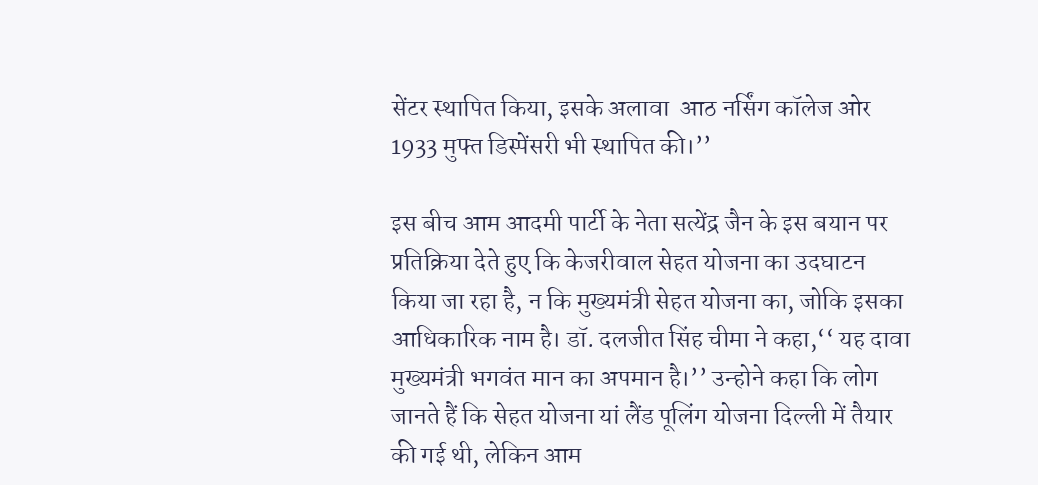सेंटर स्थापित किया, इसके अलावा  आठ नर्सिंग कॉलेज ओर 1933 मुफ्त डिस्पेंसरी भी स्थापित की।’’

इस बीच आम आदमी पार्टी के नेता सत्येंद्र जैन के इस बयान पर प्रतिक्रिया देते हुए कि केजरीवाल सेहत योजना का उदघाटन किया जा रहा है, न कि मुख्यमंत्री सेहत योजना का, जोकि इसका आधिकारिक नाम है। डॉ. दलजीत सिंह चीमा ने कहा,‘‘ यह दावा मुख्यमंत्री भगवंत मान का अपमान है।’’ उन्होने कहा कि लोग जानते हैं कि सेहत योजना यां लैंड पूलिंग योजना दिल्ली में तैयार की गई थी, लेकिन आम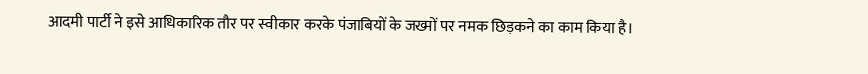आदमी पार्टी ने इसे आधिकारिक तौर पर स्वीकार करके पंजाबियों के जख्मों पर नमक छिड़कने का काम किया है।